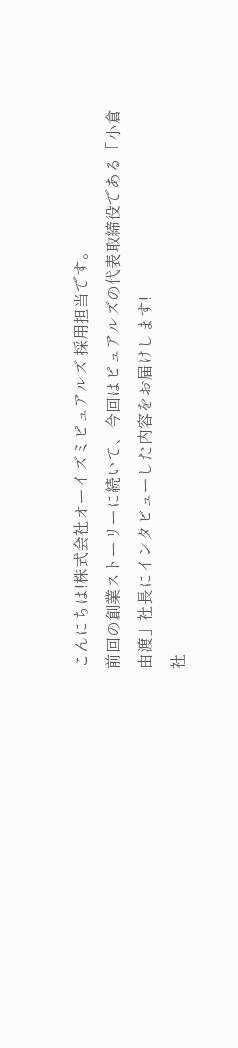こんにちは!株式会社オーイズミピュアルズ 採用担当です。
前回の創業ストーリーに続いて、今回はピュアルズの代表取締役である「小倉 由渡」社長にインタビューした内容をお届けします!
社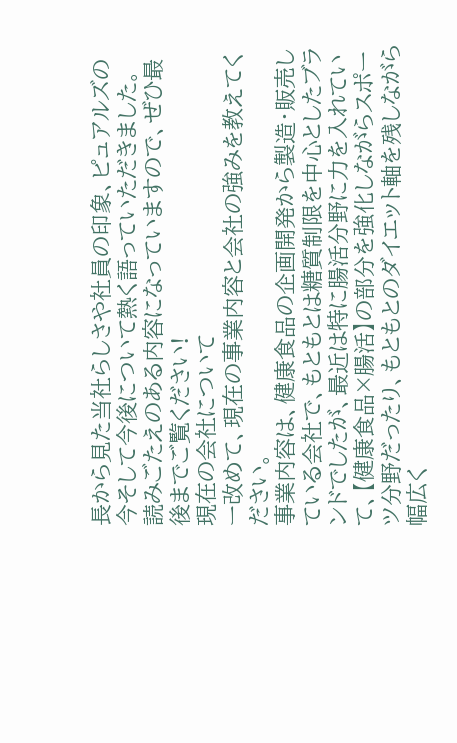長から見た当社らしさや社員の印象、ピュアルズの今そして今後について熱く語っていただきました。
読みごたえのある内容になっていますので、ぜひ最後までご覧ください!
現在の会社について
ー改めて、現在の事業内容と会社の強みを教えてください。
事業内容は、健康食品の企画開発から製造・販売している会社で、もともとは糖質制限を中心としたブランドでしたが、最近は特に腸活分野に力を入れていて、【健康食品×腸活】の部分を強化しながらスポーツ分野だったり、もともとのダイエット軸を残しながら幅広く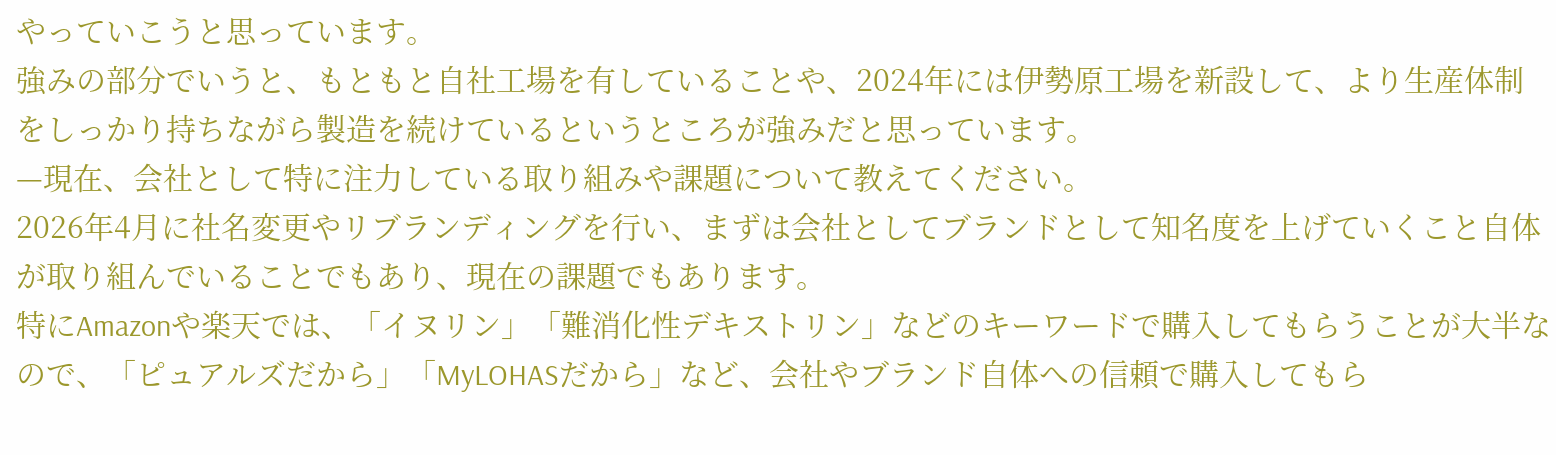やっていこうと思っています。
強みの部分でいうと、もともと自社工場を有していることや、2024年には伊勢原工場を新設して、より生産体制をしっかり持ちながら製造を続けているというところが強みだと思っています。
—現在、会社として特に注力している取り組みや課題について教えてください。
2026年4月に社名変更やリブランディングを行い、まずは会社としてブランドとして知名度を上げていくこと自体が取り組んでいることでもあり、現在の課題でもあります。
特にAmazonや楽天では、「イヌリン」「難消化性デキストリン」などのキーワードで購入してもらうことが大半なので、「ピュアルズだから」「MyLOHASだから」など、会社やブランド自体への信頼で購入してもら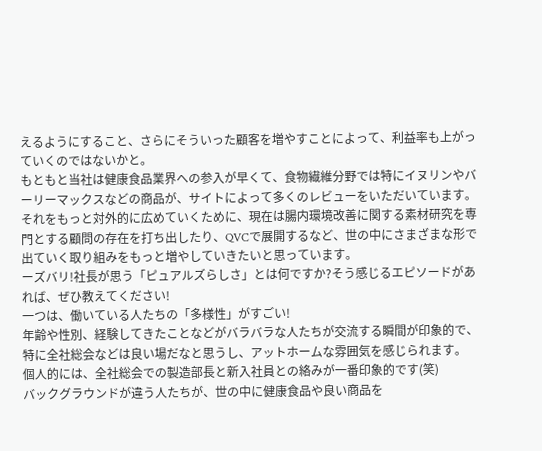えるようにすること、さらにそういった顧客を増やすことによって、利益率も上がっていくのではないかと。
もともと当社は健康食品業界への参入が早くて、食物繊維分野では特にイヌリンやバーリーマックスなどの商品が、サイトによって多くのレビューをいただいています。それをもっと対外的に広めていくために、現在は腸内環境改善に関する素材研究を専門とする顧問の存在を打ち出したり、QVCで展開するなど、世の中にさまざまな形で出ていく取り組みをもっと増やしていきたいと思っています。
ーズバリ!社長が思う「ピュアルズらしさ」とは何ですか?そう感じるエピソードがあれば、ぜひ教えてください!
一つは、働いている人たちの「多様性」がすごい!
年齢や性別、経験してきたことなどがバラバラな人たちが交流する瞬間が印象的で、特に全社総会などは良い場だなと思うし、アットホームな雰囲気を感じられます。
個人的には、全社総会での製造部長と新入社員との絡みが一番印象的です(笑)
バックグラウンドが違う人たちが、世の中に健康食品や良い商品を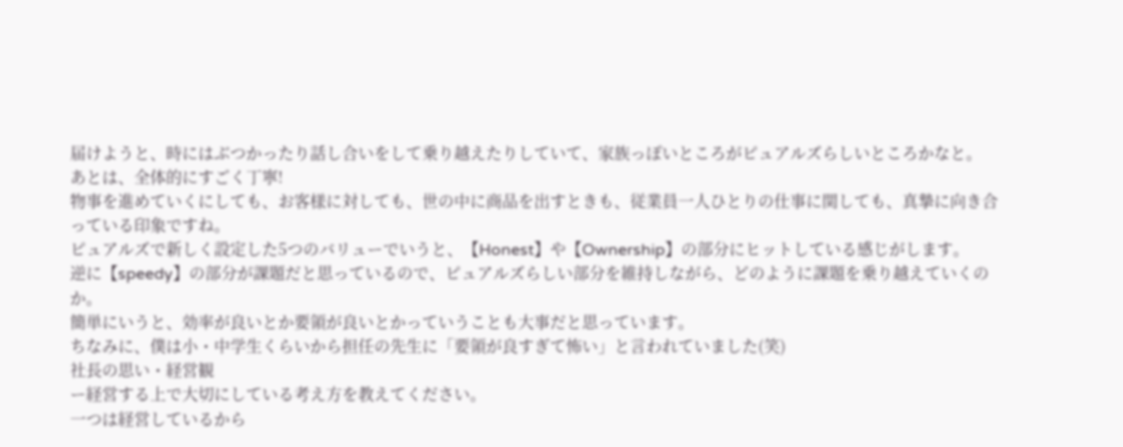届けようと、時にはぶつかったり話し合いをして乗り越えたりしていて、家族っぽいところがピュアルズらしいところかなと。
あとは、全体的にすごく丁寧!
物事を進めていくにしても、お客様に対しても、世の中に商品を出すときも、従業員一人ひとりの仕事に関しても、真摯に向き合っている印象ですね。
ピュアルズで新しく設定した5つのバリューでいうと、【Honest】や【Ownership】の部分にヒットしている感じがします。
逆に【speedy】の部分が課題だと思っているので、ピュアルズらしい部分を維持しながら、どのように課題を乗り越えていくのか。
簡単にいうと、効率が良いとか要領が良いとかっていうことも大事だと思っています。
ちなみに、僕は小・中学生くらいから担任の先生に「要領が良すぎて怖い」と言われていました(笑)
社長の思い・経営観
ー経営する上で大切にしている考え方を教えてください。
一つは経営しているから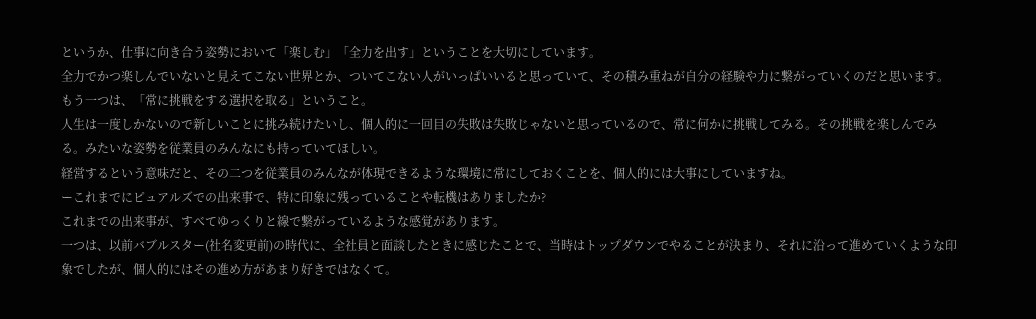というか、仕事に向き合う姿勢において「楽しむ」「全力を出す」ということを大切にしています。
全力でかつ楽しんでいないと見えてこない世界とか、ついてこない人がいっぱいいると思っていて、その積み重ねが自分の経験や力に繋がっていくのだと思います。
もう一つは、「常に挑戦をする選択を取る」ということ。
人生は一度しかないので新しいことに挑み続けたいし、個人的に一回目の失敗は失敗じゃないと思っているので、常に何かに挑戦してみる。その挑戦を楽しんでみる。みたいな姿勢を従業員のみんなにも持っていてほしい。
経営するという意味だと、その二つを従業員のみんなが体現できるような環境に常にしておくことを、個人的には大事にしていますね。
ーこれまでにピュアルズでの出来事で、特に印象に残っていることや転機はありましたか?
これまでの出来事が、すべてゆっくりと線で繋がっているような感覚があります。
一つは、以前バブルスター(社名変更前)の時代に、全社員と面談したときに感じたことで、当時はトップダウンでやることが決まり、それに沿って進めていくような印象でしたが、個人的にはその進め方があまり好きではなくて。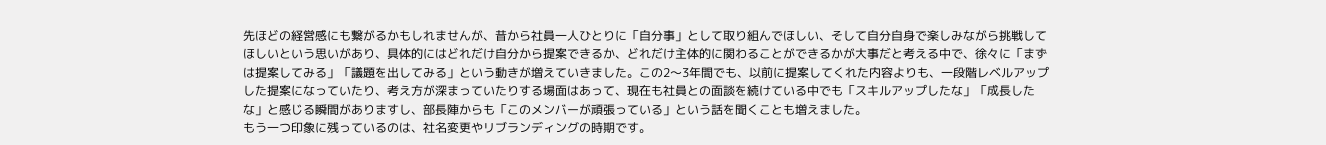先ほどの経営感にも繋がるかもしれませんが、昔から社員一人ひとりに「自分事」として取り組んでほしい、そして自分自身で楽しみながら挑戦してほしいという思いがあり、具体的にはどれだけ自分から提案できるか、どれだけ主体的に関わることができるかが大事だと考える中で、徐々に「まずは提案してみる」「議題を出してみる」という動きが増えていきました。この2〜3年間でも、以前に提案してくれた内容よりも、一段階レベルアップした提案になっていたり、考え方が深まっていたりする場面はあって、現在も社員との面談を続けている中でも「スキルアップしたな」「成長したな」と感じる瞬間がありますし、部長陣からも「このメンバーが頑張っている」という話を聞くことも増えました。
もう一つ印象に残っているのは、社名変更やリブランディングの時期です。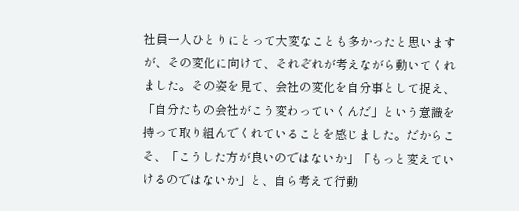社員一人ひとりにとって大変なことも多かったと思いますが、その変化に向けて、それぞれが考えながら動いてくれました。その姿を見て、会社の変化を自分事として捉え、「自分たちの会社がこう変わっていくんだ」という意識を持って取り組んでくれていることを感じました。だからこそ、「こうした方が良いのではないか」「もっと変えていけるのではないか」と、自ら考えて行動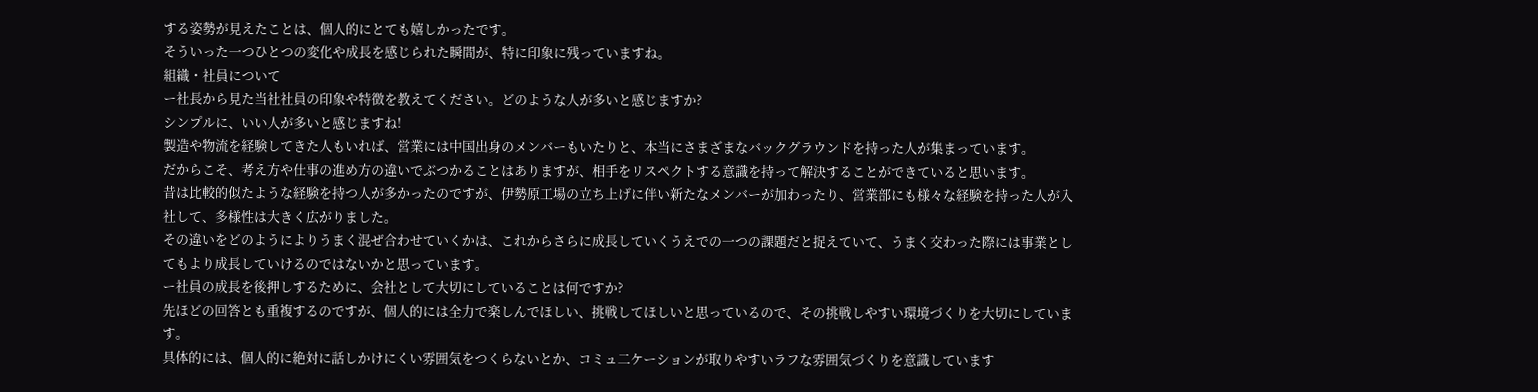する姿勢が見えたことは、個人的にとても嬉しかったです。
そういった一つひとつの変化や成長を感じられた瞬間が、特に印象に残っていますね。
組織・社員について
ー社長から見た当社社員の印象や特徴を教えてください。どのような人が多いと感じますか?
シンプルに、いい人が多いと感じますね!
製造や物流を経験してきた人もいれば、営業には中国出身のメンバーもいたりと、本当にさまざまなバックグラウンドを持った人が集まっています。
だからこそ、考え方や仕事の進め方の違いでぶつかることはありますが、相手をリスペクトする意識を持って解決することができていると思います。
昔は比較的似たような経験を持つ人が多かったのですが、伊勢原工場の立ち上げに伴い新たなメンバーが加わったり、営業部にも様々な経験を持った人が入社して、多様性は大きく広がりました。
その違いをどのようによりうまく混ぜ合わせていくかは、これからさらに成長していくうえでの一つの課題だと捉えていて、うまく交わった際には事業としてもより成長していけるのではないかと思っています。
ー社員の成長を後押しするために、会社として大切にしていることは何ですか?
先ほどの回答とも重複するのですが、個人的には全力で楽しんでほしい、挑戦してほしいと思っているので、その挑戦しやすい環境づくりを大切にしています。
具体的には、個人的に絶対に話しかけにくい雰囲気をつくらないとか、コミュ二ケーションが取りやすいラフな雰囲気づくりを意識しています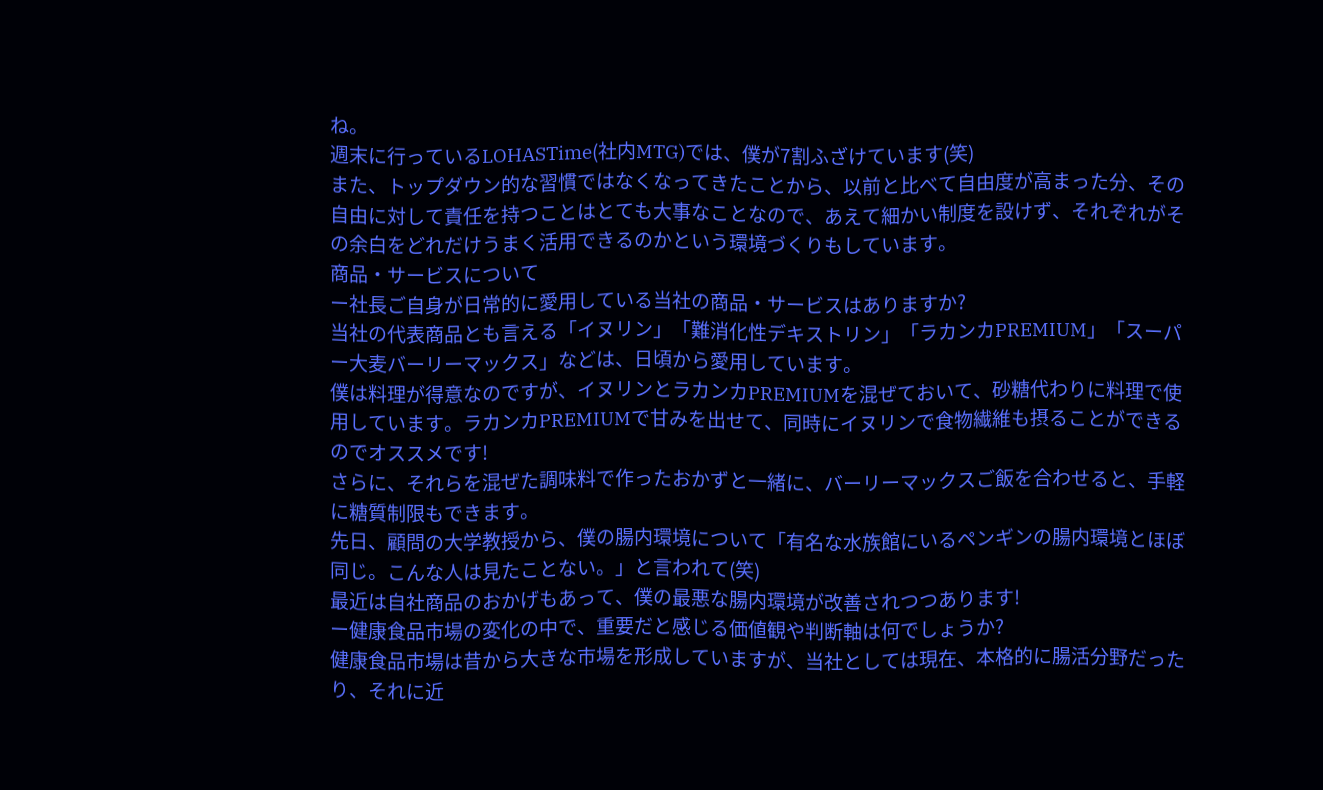ね。
週末に行っているLOHASTime(社内MTG)では、僕が7割ふざけています(笑)
また、トップダウン的な習慣ではなくなってきたことから、以前と比べて自由度が高まった分、その自由に対して責任を持つことはとても大事なことなので、あえて細かい制度を設けず、それぞれがその余白をどれだけうまく活用できるのかという環境づくりもしています。
商品・サービスについて
ー社長ご自身が日常的に愛用している当社の商品・サービスはありますか?
当社の代表商品とも言える「イヌリン」「難消化性デキストリン」「ラカンカPREMIUM」「スーパー大麦バーリーマックス」などは、日頃から愛用しています。
僕は料理が得意なのですが、イヌリンとラカンカPREMIUMを混ぜておいて、砂糖代わりに料理で使用しています。ラカンカPREMIUMで甘みを出せて、同時にイヌリンで食物繊維も摂ることができるのでオススメです!
さらに、それらを混ぜた調味料で作ったおかずと一緒に、バーリーマックスご飯を合わせると、手軽に糖質制限もできます。
先日、顧問の大学教授から、僕の腸内環境について「有名な水族館にいるペンギンの腸内環境とほぼ同じ。こんな人は見たことない。」と言われて(笑)
最近は自社商品のおかげもあって、僕の最悪な腸内環境が改善されつつあります!
ー健康食品市場の変化の中で、重要だと感じる価値観や判断軸は何でしょうか?
健康食品市場は昔から大きな市場を形成していますが、当社としては現在、本格的に腸活分野だったり、それに近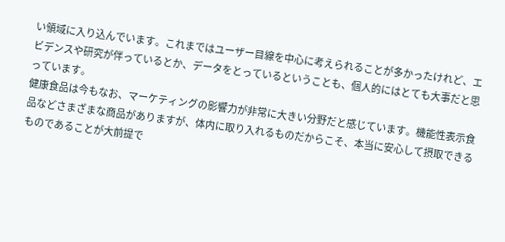い領域に入り込んでいます。これまではユーザー目線を中心に考えられることが多かったけれど、エビデンスや研究が伴っているとか、データをとっているということも、個人的にはとても大事だと思っています。
健康食品は今もなお、マーケティングの影響力が非常に大きい分野だと感じています。機能性表示食品などさまざまな商品がありますが、体内に取り入れるものだからこそ、本当に安心して摂取できるものであることが大前提で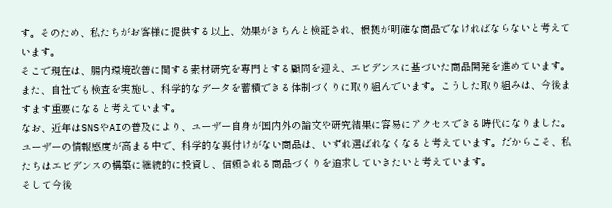す。そのため、私たちがお客様に提供する以上、効果がきちんと検証され、根拠が明確な商品でなければならないと考えています。
そこで現在は、腸内環境改善に関する素材研究を専門とする顧問を迎え、エビデンスに基づいた商品開発を進めています。また、自社でも検査を実施し、科学的なデータを蓄積できる体制づくりに取り組んでいます。こうした取り組みは、今後ますます重要になると考えています。
なお、近年はSNSやAIの普及により、ユーザー自身が国内外の論文や研究結果に容易にアクセスできる時代になりました。ユーザーの情報感度が高まる中で、科学的な裏付けがない商品は、いずれ選ばれなくなると考えています。だからこそ、私たちはエビデンスの構築に継続的に投資し、信頼される商品づくりを追求していきたいと考えています。
そして今後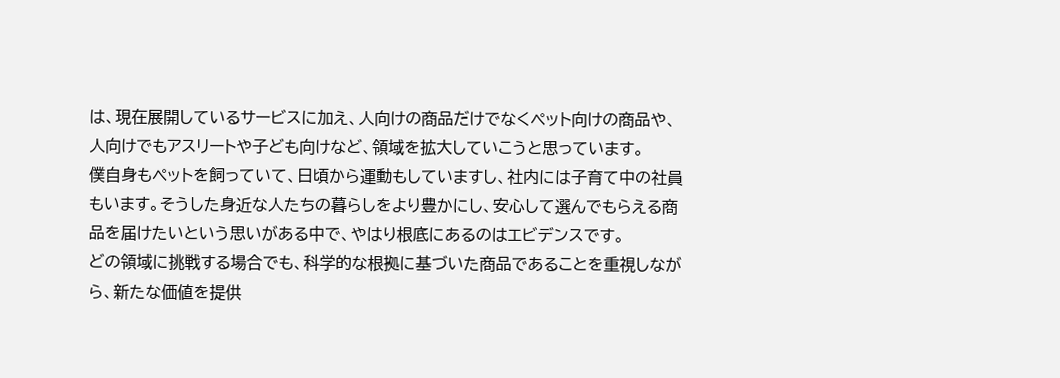は、現在展開しているサービスに加え、人向けの商品だけでなくペット向けの商品や、人向けでもアスリートや子ども向けなど、領域を拡大していこうと思っています。
僕自身もペットを飼っていて、日頃から運動もしていますし、社内には子育て中の社員もいます。そうした身近な人たちの暮らしをより豊かにし、安心して選んでもらえる商品を届けたいという思いがある中で、やはり根底にあるのはエビデンスです。
どの領域に挑戦する場合でも、科学的な根拠に基づいた商品であることを重視しながら、新たな価値を提供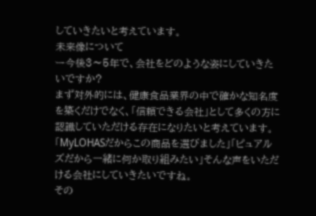していきたいと考えています。
未来像について
ー今後3〜5年で、会社をどのような姿にしていきたいですか?
まず対外的には、健康食品業界の中で確かな知名度を築くだけでなく、「信頼できる会社」として多くの方に認識していただける存在になりたいと考えています。
「MyLOHASだからこの商品を選びました」「ピュアルズだから一緒に何か取り組みたい」そんな声をいただける会社にしていきたいですね。
その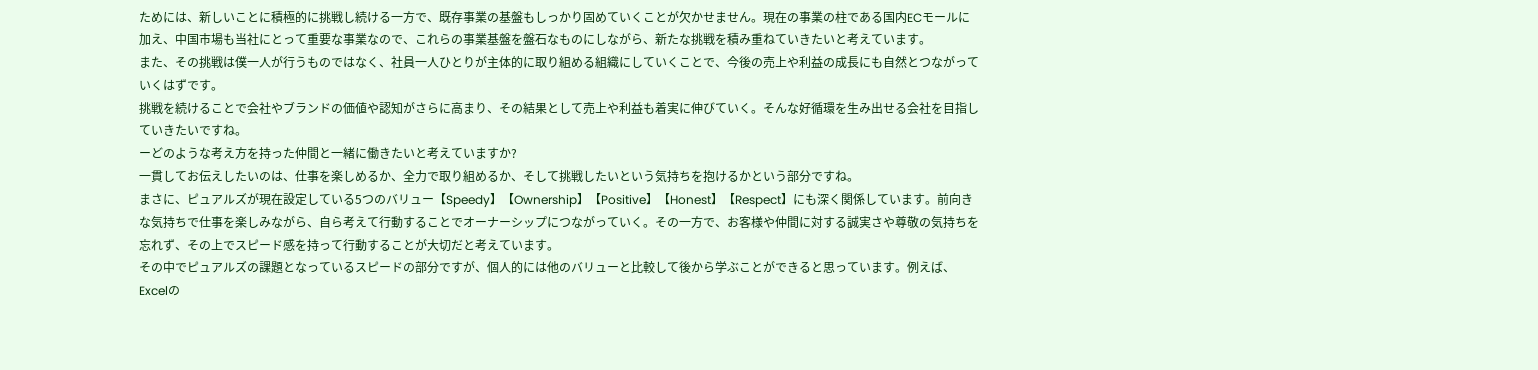ためには、新しいことに積極的に挑戦し続ける一方で、既存事業の基盤もしっかり固めていくことが欠かせません。現在の事業の柱である国内ECモールに加え、中国市場も当社にとって重要な事業なので、これらの事業基盤を盤石なものにしながら、新たな挑戦を積み重ねていきたいと考えています。
また、その挑戦は僕一人が行うものではなく、社員一人ひとりが主体的に取り組める組織にしていくことで、今後の売上や利益の成長にも自然とつながっていくはずです。
挑戦を続けることで会社やブランドの価値や認知がさらに高まり、その結果として売上や利益も着実に伸びていく。そんな好循環を生み出せる会社を目指していきたいですね。
ーどのような考え方を持った仲間と一緒に働きたいと考えていますか?
一貫してお伝えしたいのは、仕事を楽しめるか、全力で取り組めるか、そして挑戦したいという気持ちを抱けるかという部分ですね。
まさに、ピュアルズが現在設定している5つのバリュー【Speedy】【Ownership】【Positive】【Honest】【Respect】にも深く関係しています。前向きな気持ちで仕事を楽しみながら、自ら考えて行動することでオーナーシップにつながっていく。その一方で、お客様や仲間に対する誠実さや尊敬の気持ちを忘れず、その上でスピード感を持って行動することが大切だと考えています。
その中でピュアルズの課題となっているスピードの部分ですが、個人的には他のバリューと比較して後から学ぶことができると思っています。例えば、Excelの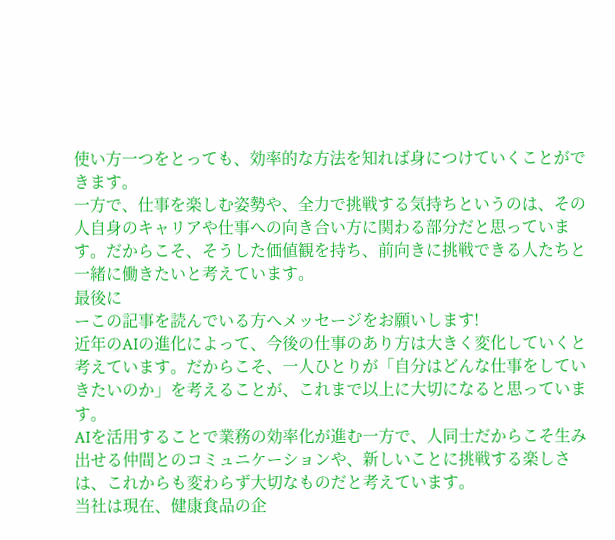使い方一つをとっても、効率的な方法を知れば身につけていくことができます。
一方で、仕事を楽しむ姿勢や、全力で挑戦する気持ちというのは、その人自身のキャリアや仕事への向き合い方に関わる部分だと思っています。だからこそ、そうした価値観を持ち、前向きに挑戦できる人たちと一緒に働きたいと考えています。
最後に
ーこの記事を読んでいる方へメッセージをお願いします!
近年のAIの進化によって、今後の仕事のあり方は大きく変化していくと考えています。だからこそ、一人ひとりが「自分はどんな仕事をしていきたいのか」を考えることが、これまで以上に大切になると思っています。
AIを活用することで業務の効率化が進む一方で、人同士だからこそ生み出せる仲間とのコミュニケーションや、新しいことに挑戦する楽しさは、これからも変わらず大切なものだと考えています。
当社は現在、健康食品の企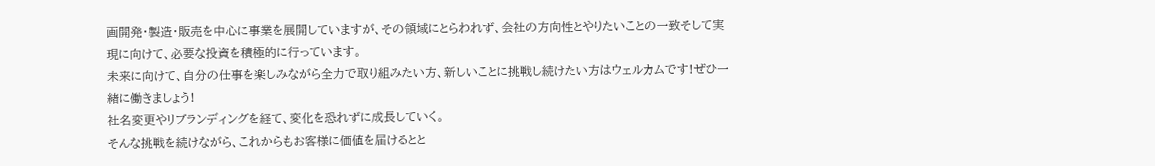画開発・製造・販売を中心に事業を展開していますが、その領域にとらわれず、会社の方向性とやりたいことの一致そして実現に向けて、必要な投資を積極的に行っています。
未来に向けて、自分の仕事を楽しみながら全力で取り組みたい方、新しいことに挑戦し続けたい方はウェルカムです!ぜひ一緒に働きましょう!
社名変更やリブランディングを経て、変化を恐れずに成長していく。
そんな挑戦を続けながら、これからもお客様に価値を届けるとと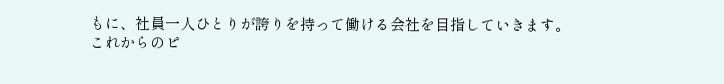もに、社員一人ひとりが誇りを持って働ける会社を目指していきます。
これからのピ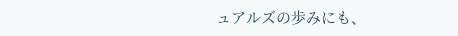ュアルズの歩みにも、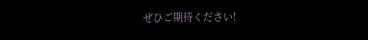ぜひご期待ください!